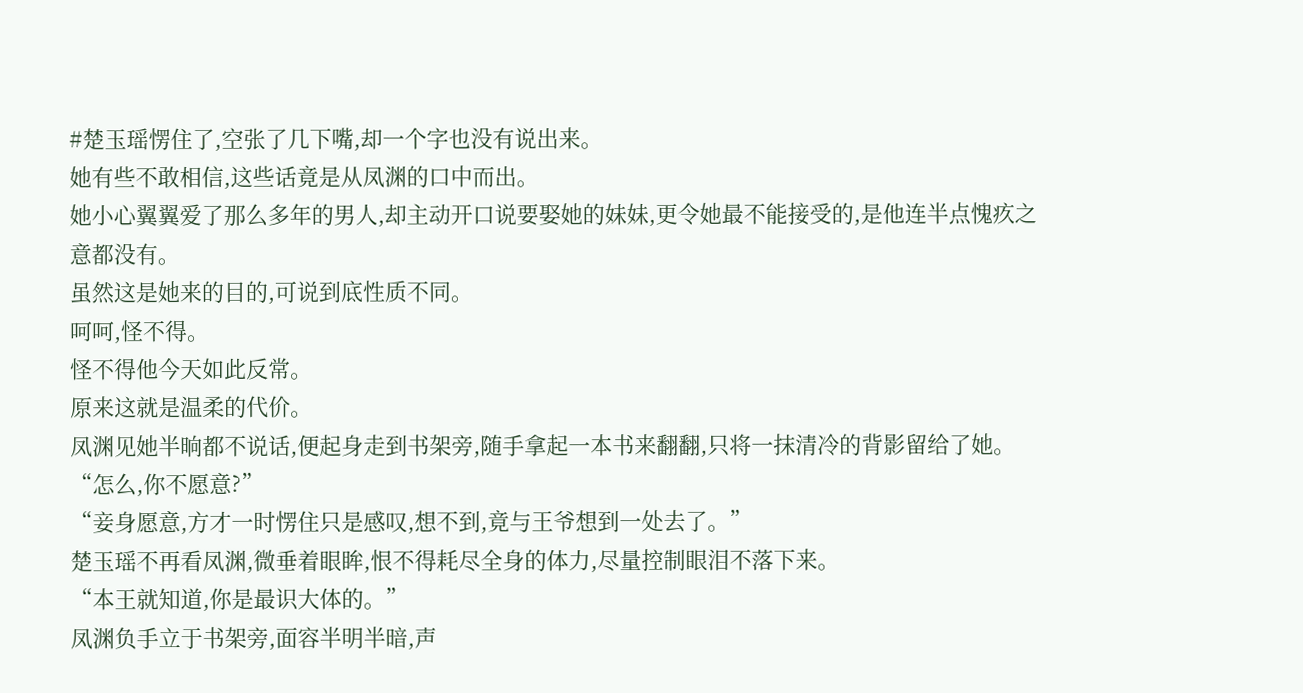#楚玉瑶愣住了,空张了几下嘴,却一个字也没有说出来。
她有些不敢相信,这些话竟是从凤渊的口中而出。
她小心翼翼爱了那么多年的男人,却主动开口说要娶她的妹妹,更令她最不能接受的,是他连半点愧疚之意都没有。
虽然这是她来的目的,可说到底性质不同。
呵呵,怪不得。
怪不得他今天如此反常。
原来这就是温柔的代价。
凤渊见她半晌都不说话,便起身走到书架旁,随手拿起一本书来翻翻,只将一抹清冷的背影留给了她。
“怎么,你不愿意?”
“妾身愿意,方才一时愣住只是感叹,想不到,竟与王爷想到一处去了。”
楚玉瑶不再看凤渊,微垂着眼眸,恨不得耗尽全身的体力,尽量控制眼泪不落下来。
“本王就知道,你是最识大体的。”
凤渊负手立于书架旁,面容半明半暗,声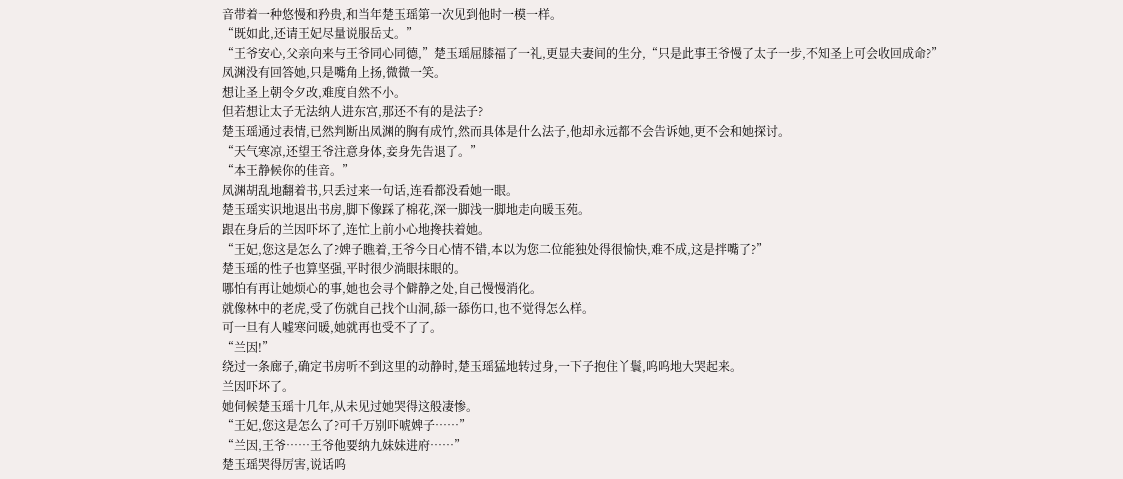音带着一种悠慢和矜贵,和当年楚玉瑶第一次见到他时一模一样。
“既如此,还请王妃尽量说服岳丈。”
“王爷安心,父亲向来与王爷同心同德,”楚玉瑶屈膝福了一礼,更显夫妻间的生分,“只是此事王爷慢了太子一步,不知圣上可会收回成命?”
凤渊没有回答她,只是嘴角上扬,微微一笑。
想让圣上朝令夕改,难度自然不小。
但若想让太子无法纳人进东宫,那还不有的是法子?
楚玉瑶通过表情,已然判断出凤渊的胸有成竹,然而具体是什么法子,他却永远都不会告诉她,更不会和她探讨。
“天气寒凉,还望王爷注意身体,妾身先告退了。”
“本王静候你的佳音。”
凤渊胡乱地翻着书,只丢过来一句话,连看都没看她一眼。
楚玉瑶实识地退出书房,脚下像踩了棉花,深一脚浅一脚地走向暖玉苑。
跟在身后的兰因吓坏了,连忙上前小心地搀扶着她。
“王妃,您这是怎么了?婢子瞧着,王爷今日心情不错,本以为您二位能独处得很愉快,难不成,这是拌嘴了?”
楚玉瑶的性子也算坚强,平时很少淌眼抹眼的。
哪怕有再让她烦心的事,她也会寻个僻静之处,自己慢慢消化。
就像林中的老虎,受了伤就自己找个山洞,舔一舔伤口,也不觉得怎么样。
可一旦有人嘘寒问暖,她就再也受不了了。
“兰因!”
绕过一条廊子,确定书房听不到这里的动静时,楚玉瑶猛地转过身,一下子抱住丫鬟,呜呜地大哭起来。
兰因吓坏了。
她伺候楚玉瑶十几年,从未见过她哭得这般凄惨。
“王妃,您这是怎么了?可千万别吓唬婢子……”
“兰因,王爷……王爷他要纳九妹妹进府……”
楚玉瑶哭得厉害,说话呜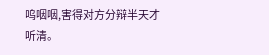呜咽咽,害得对方分辩半天才听清。